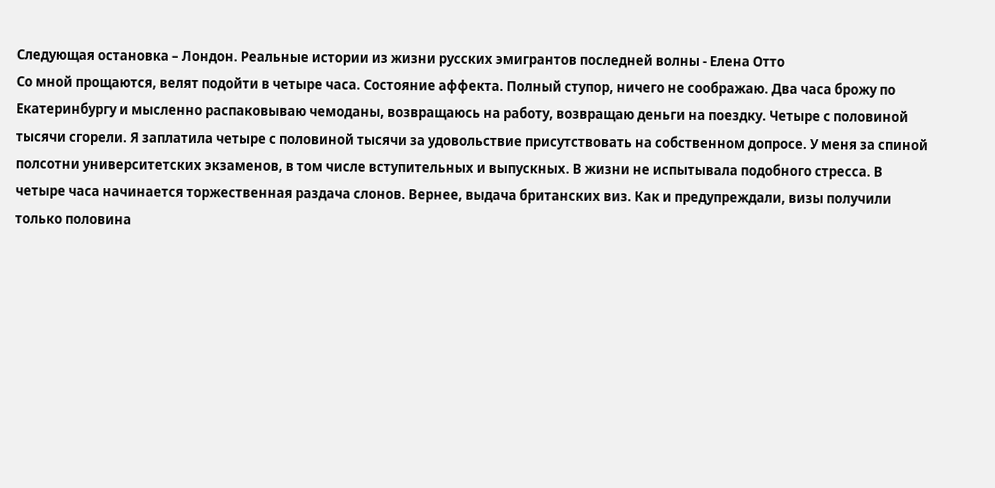Следующая остановка – Лондон. Реальные истории из жизни русских эмигрантов последней волны - Елена Отто
Со мной прощаются, велят подойти в четыре часа. Состояние аффекта. Полный ступор, ничего не соображаю. Два часа брожу по Екатеринбургу и мысленно распаковываю чемоданы, возвращаюсь на работу, возвращаю деньги на поездку. Четыре с половиной тысячи сгорели. Я заплатила четыре с половиной тысячи за удовольствие присутствовать на собственном допросе. У меня за спиной полсотни университетских экзаменов, в том числе вступительных и выпускных. В жизни не испытывала подобного стресса. В четыре часа начинается торжественная раздача слонов. Вернее, выдача британских виз. Как и предупреждали, визы получили только половина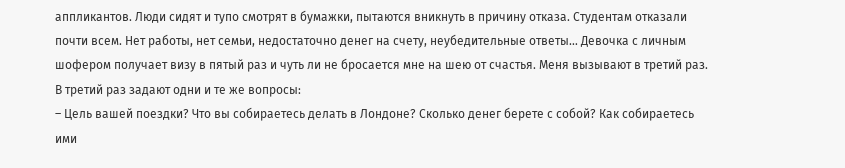аппликантов. Люди сидят и тупо смотрят в бумажки, пытаются вникнуть в причину отказа. Студентам отказали почти всем. Нет работы, нет семьи, недостаточно денег на счету, неубедительные ответы… Девочка с личным шофером получает визу в пятый раз и чуть ли не бросается мне на шею от счастья. Меня вызывают в третий раз. В третий раз задают одни и те же вопросы:
– Цель вашей поездки? Что вы собираетесь делать в Лондоне? Сколько денег берете с собой? Как собираетесь ими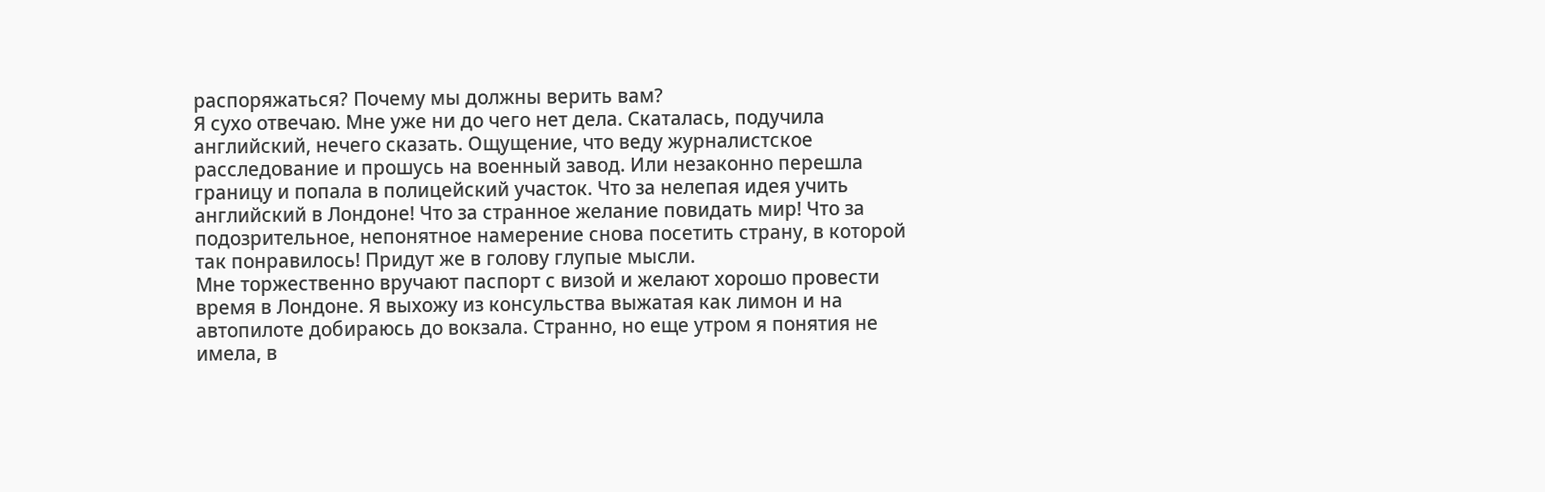распоряжаться? Почему мы должны верить вам?
Я сухо отвечаю. Мне уже ни до чего нет дела. Скаталась, подучила английский, нечего сказать. Ощущение, что веду журналистское расследование и прошусь на военный завод. Или незаконно перешла границу и попала в полицейский участок. Что за нелепая идея учить английский в Лондоне! Что за странное желание повидать мир! Что за подозрительное, непонятное намерение снова посетить страну, в которой так понравилось! Придут же в голову глупые мысли.
Мне торжественно вручают паспорт с визой и желают хорошо провести время в Лондоне. Я выхожу из консульства выжатая как лимон и на автопилоте добираюсь до вокзала. Странно, но еще утром я понятия не имела, в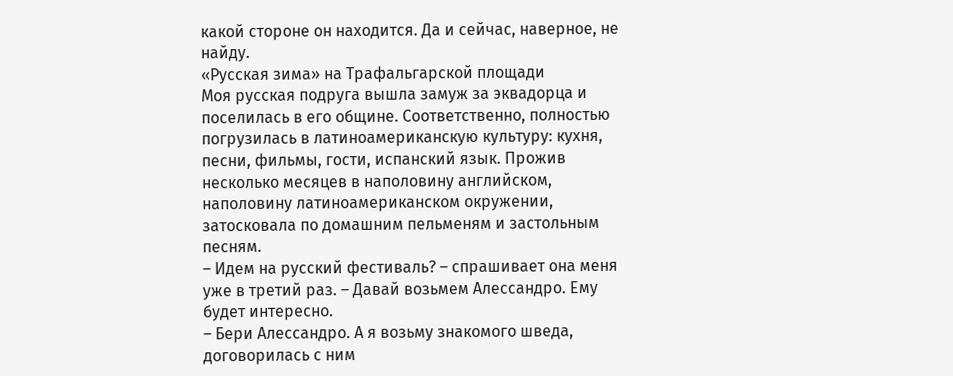какой стороне он находится. Да и сейчас, наверное, не найду.
«Русская зима» на Трафальгарской площади
Моя русская подруга вышла замуж за эквадорца и поселилась в его общине. Соответственно, полностью погрузилась в латиноамериканскую культуру: кухня, песни, фильмы, гости, испанский язык. Прожив несколько месяцев в наполовину английском, наполовину латиноамериканском окружении, затосковала по домашним пельменям и застольным песням.
– Идем на русский фестиваль? – спрашивает она меня уже в третий раз. – Давай возьмем Алессандро. Ему будет интересно.
– Бери Алессандро. А я возьму знакомого шведа, договорилась с ним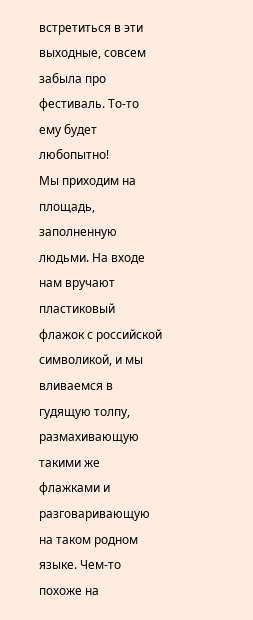встретиться в эти выходные, совсем забыла про фестиваль. То-то ему будет любопытно!
Мы приходим на площадь, заполненную людьми. На входе нам вручают пластиковый флажок с российской символикой, и мы вливаемся в гудящую толпу, размахивающую такими же флажками и разговаривающую на таком родном языке. Чем-то похоже на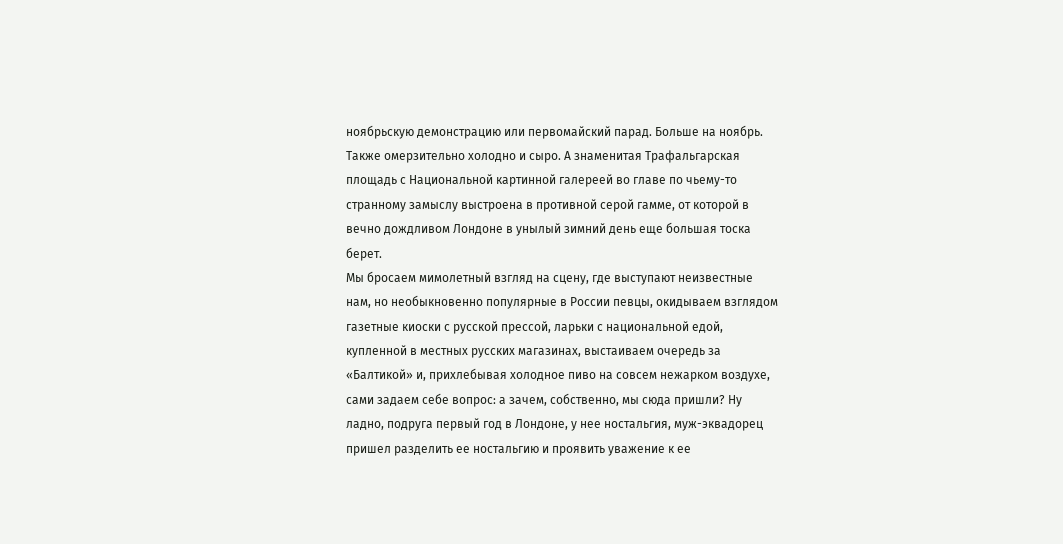ноябрьскую демонстрацию или первомайский парад. Больше на ноябрь. Также омерзительно холодно и сыро. А знаменитая Трафальгарская площадь с Национальной картинной галереей во главе по чьему-то странному замыслу выстроена в противной серой гамме, от которой в вечно дождливом Лондоне в унылый зимний день еще большая тоска берет.
Мы бросаем мимолетный взгляд на сцену, где выступают неизвестные нам, но необыкновенно популярные в России певцы, окидываем взглядом газетные киоски с русской прессой, ларьки с национальной едой, купленной в местных русских магазинах, выстаиваем очередь за «Балтикой» и, прихлебывая холодное пиво на совсем нежарком воздухе, сами задаем себе вопрос: а зачем, собственно, мы сюда пришли? Ну ладно, подруга первый год в Лондоне, у нее ностальгия, муж-эквадорец пришел разделить ее ностальгию и проявить уважение к ее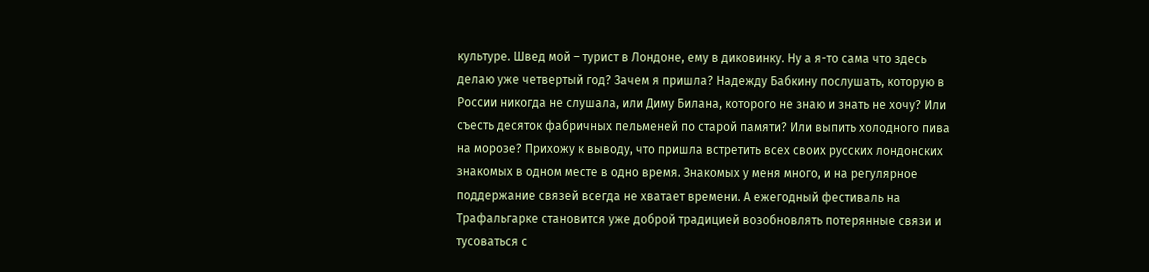культуре. Швед мой – турист в Лондоне, ему в диковинку. Ну а я-то сама что здесь делаю уже четвертый год? Зачем я пришла? Надежду Бабкину послушать, которую в России никогда не слушала, или Диму Билана, которого не знаю и знать не хочу? Или съесть десяток фабричных пельменей по старой памяти? Или выпить холодного пива на морозе? Прихожу к выводу, что пришла встретить всех своих русских лондонских знакомых в одном месте в одно время. Знакомых у меня много, и на регулярное поддержание связей всегда не хватает времени. А ежегодный фестиваль на Трафальгарке становится уже доброй традицией возобновлять потерянные связи и тусоваться с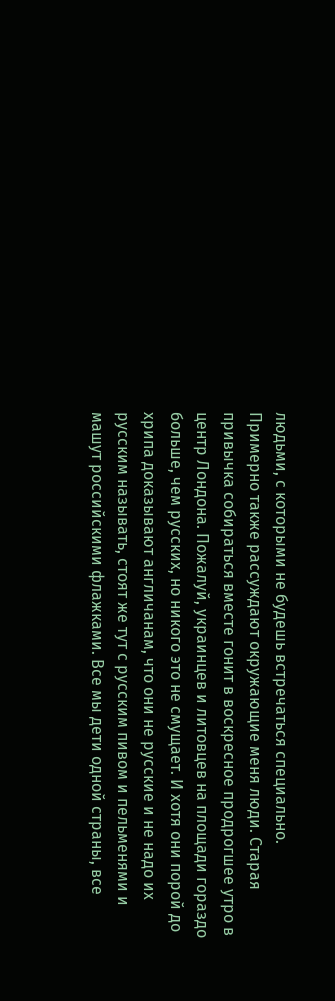людьми, с которыми не будешь встречаться специально.
Примерно также рассуждают окружающие меня люди. Старая привычка собираться вместе гонит в воскресное продрогшее утро в центр Лондона. Пожалуй, украинцев и литовцев на площади гораздо больше, чем русских, но никого это не смущает. И хотя они порой до хрипа доказывают англичанам, что они не русские и не надо их русским называть, стоят же тут с русским пивом и пельменями и машут российскими флажками. Все мы дети одной страны, все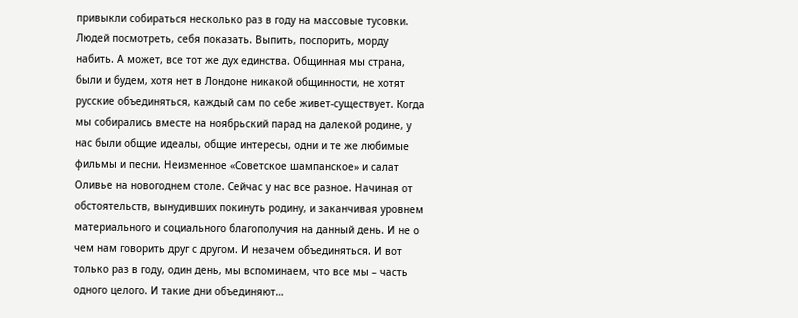привыкли собираться несколько раз в году на массовые тусовки. Людей посмотреть, себя показать. Выпить, поспорить, морду набить. А может, все тот же дух единства. Общинная мы страна, были и будем, хотя нет в Лондоне никакой общинности, не хотят русские объединяться, каждый сам по себе живет-существует. Когда мы собирались вместе на ноябрьский парад на далекой родине, у нас были общие идеалы, общие интересы, одни и те же любимые фильмы и песни. Неизменное «Советское шампанское» и салат Оливье на новогоднем столе. Сейчас у нас все разное. Начиная от обстоятельств, вынудивших покинуть родину, и заканчивая уровнем материального и социального благополучия на данный день. И не о чем нам говорить друг с другом. И незачем объединяться. И вот только раз в году, один день, мы вспоминаем, что все мы – часть одного целого. И такие дни объединяют…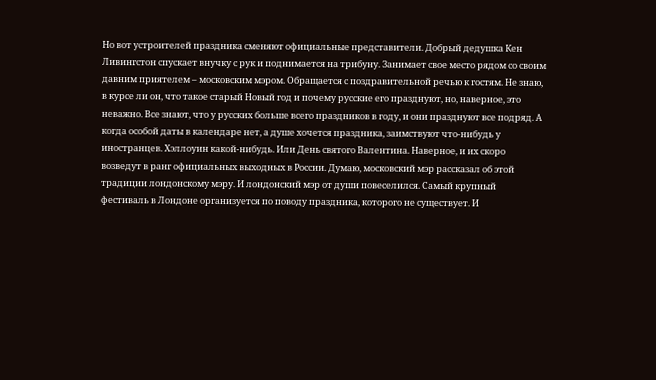Но вот устроителей праздника сменяют официальные представители. Добрый дедушка Кен Ливингстон спускает внучку с рук и поднимается на трибуну. Занимает свое место рядом со своим давним приятелем – московским мэром. Обращается с поздравительной речью к гостям. Не знаю, в курсе ли он, что такое старый Новый год и почему русские его празднуют, но, наверное, это неважно. Все знают, что у русских больше всего праздников в году, и они празднуют все подряд. А когда особой даты в календаре нет, а душе хочется праздника, заимствуют что-нибудь у иностранцев. Хэллоуин какой-нибудь. Или День святого Валентина. Наверное, и их скоро возведут в ранг официальных выходных в России. Думаю, московский мэр рассказал об этой традиции лондонскому мэру. И лондонский мэр от души повеселился. Самый крупный фестиваль в Лондоне организуется по поводу праздника, которого не существует. И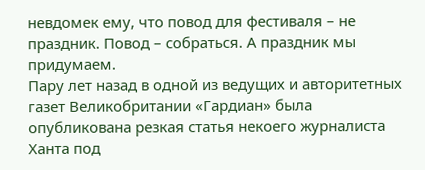невдомек ему, что повод для фестиваля – не праздник. Повод – собраться. А праздник мы придумаем.
Пару лет назад в одной из ведущих и авторитетных газет Великобритании «Гардиан» была опубликована резкая статья некоего журналиста Ханта под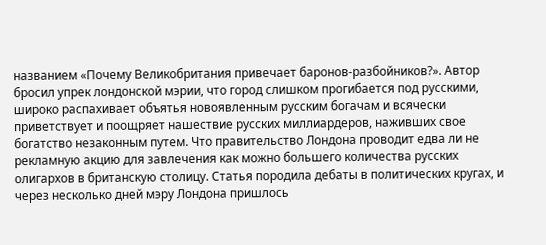названием «Почему Великобритания привечает баронов-разбойников?». Автор бросил упрек лондонской мэрии, что город слишком прогибается под русскими, широко распахивает объятья новоявленным русским богачам и всячески приветствует и поощряет нашествие русских миллиардеров, наживших свое богатство незаконным путем. Что правительство Лондона проводит едва ли не рекламную акцию для завлечения как можно большего количества русских олигархов в британскую столицу. Статья породила дебаты в политических кругах, и через несколько дней мэру Лондона пришлось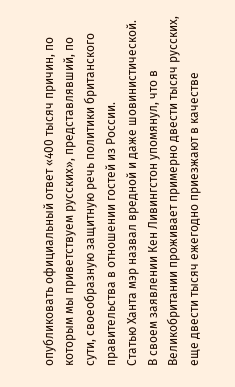опубликовать официальный ответ «400 тысяч причин, по которым мы приветствуем русских», представлявший, по сути, своеобразную защитную речь политики британского правительства в отношении гостей из России.
Статью Ханта мэр назвал вредной и даже шовинистической. В своем заявлении Кен Ливингстон упомянул, что в Великобритании проживает примерно двести тысяч русских, еще двести тысяч ежегодно приезжают в качестве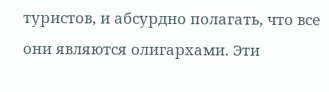туристов, и абсурдно полагать, что все они являются олигархами. Эти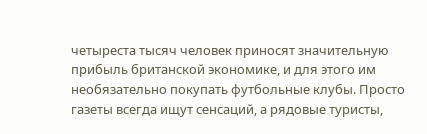четыреста тысяч человек приносят значительную прибыль британской экономике, и для этого им необязательно покупать футбольные клубы. Просто газеты всегда ищут сенсаций, а рядовые туристы,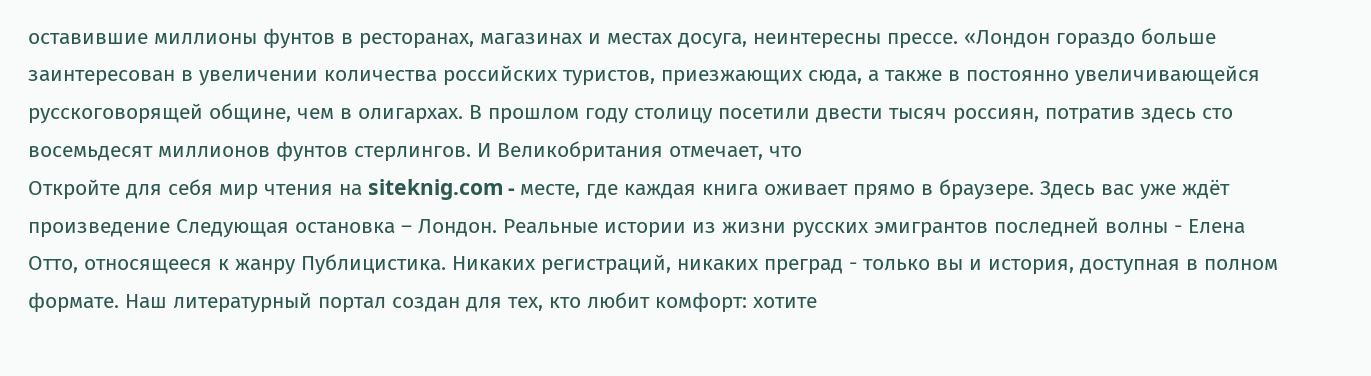оставившие миллионы фунтов в ресторанах, магазинах и местах досуга, неинтересны прессе. «Лондон гораздо больше заинтересован в увеличении количества российских туристов, приезжающих сюда, а также в постоянно увеличивающейся русскоговорящей общине, чем в олигархах. В прошлом году столицу посетили двести тысяч россиян, потратив здесь сто восемьдесят миллионов фунтов стерлингов. И Великобритания отмечает, что
Откройте для себя мир чтения на siteknig.com - месте, где каждая книга оживает прямо в браузере. Здесь вас уже ждёт произведение Следующая остановка – Лондон. Реальные истории из жизни русских эмигрантов последней волны - Елена Отто, относящееся к жанру Публицистика. Никаких регистраций, никаких преград - только вы и история, доступная в полном формате. Наш литературный портал создан для тех, кто любит комфорт: хотите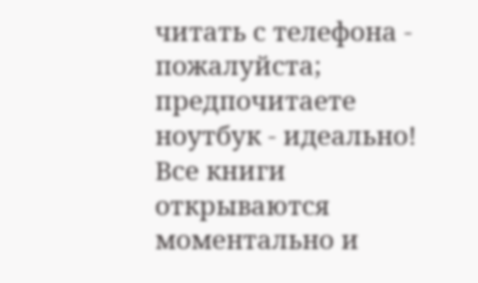читать с телефона - пожалуйста; предпочитаете ноутбук - идеально! Все книги открываются моментально и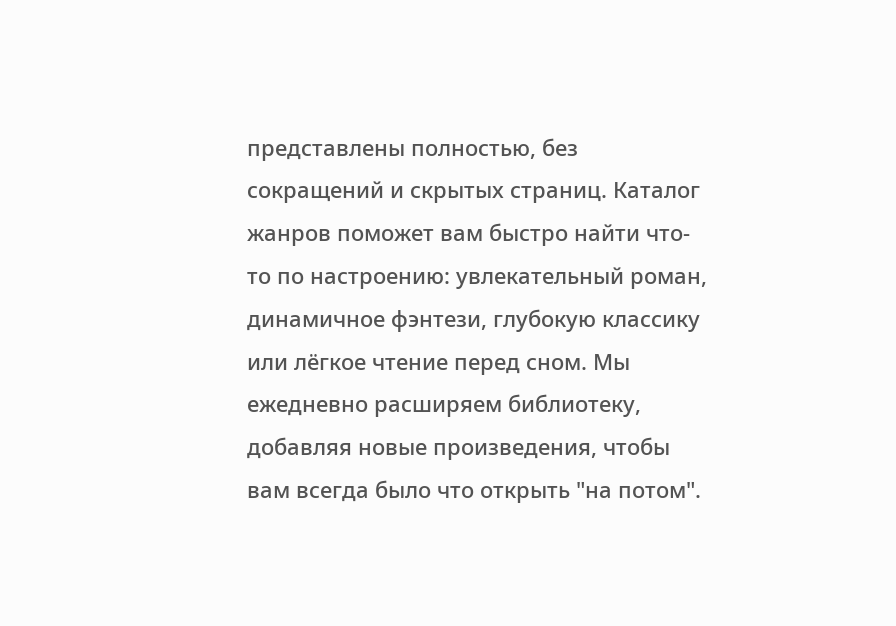представлены полностью, без сокращений и скрытых страниц. Каталог жанров поможет вам быстро найти что-то по настроению: увлекательный роман, динамичное фэнтези, глубокую классику или лёгкое чтение перед сном. Мы ежедневно расширяем библиотеку, добавляя новые произведения, чтобы вам всегда было что открыть "на потом".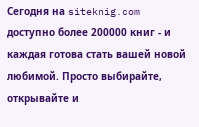Сегодня на siteknig.com доступно более 200000 книг - и каждая готова стать вашей новой любимой. Просто выбирайте, открывайте и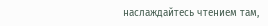наслаждайтесь чтением там,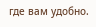где вам удобно.